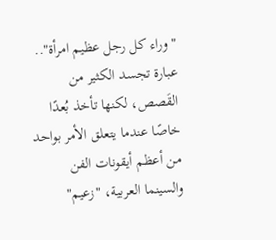"وراء كل رجل عظيم امرأة".. عبارة تجسد الكثير من القَصص، لكنها تأخذ بُعدًا خاصًا عندما يتعلق الأمر بواحد من أعظم أيقونات الفن والسينما العربية، "زعيم"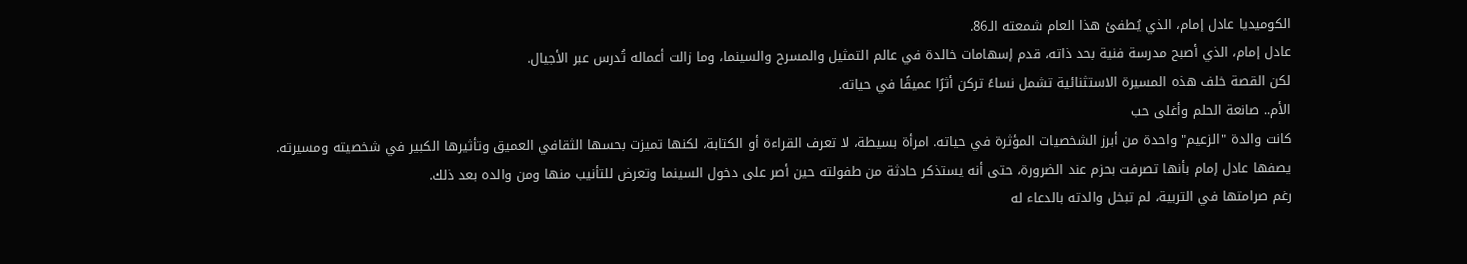الكوميديا عادل إمام، الذي يُطفئ هذا العام شمعته الـ86.
عادل إمام، الذي أصبح مدرسة فنية بحد ذاته، قدم إسهامات خالدة في عالم التمثيل والمسرح والسينما، وما زالت أعماله تُدرس عبر الأجيال.
لكن القصة خلف هذه المسيرة الاستثنائية تشمل نساءً تركن أثرًا عميقًا في حياته.
الأم.. صانعة الحلم وأغلى حب
كانت والدة "الزعيم" واحدة من أبرز الشخصيات المؤثرة في حياته. امرأة بسيطة، لا تعرف القراءة أو الكتابة، لكنها تميزت بحسها الثقافي العميق وتأثيرها الكبير في شخصيته ومسيرته.
يصفها عادل إمام بأنها تصرفت بحزم عند الضرورة، حتى أنه يستذكر حادثة من طفولته حين أصر على دخول السينما وتعرض للتأنيب منها ومن والده بعد ذلك.
رغم صرامتها في التربية، لم تبخل والدته بالدعاء له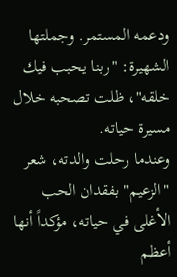ودعمه المستمر. وجملتها الشهيرة: "ربنا يحبب فيك خلقه"، ظلت تصحبه خلال مسيرة حياته.
وعندما رحلت والدته، شعر "الزعيم" بفقدان الحب الأغلى في حياته، مؤكداً أنها أعظم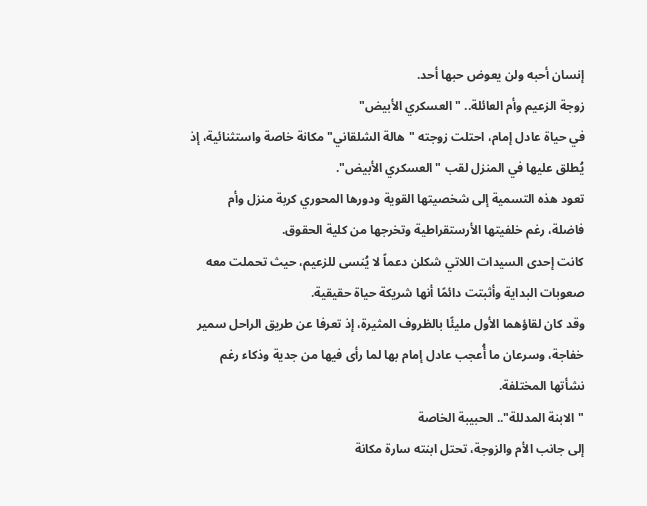إنسان أحبه ولن يعوض حبها أحد.
زوجة الزعيم وأم العائلة.. "العسكري الأبيض"
في حياة عادل إمام، احتلت زوجته "هالة الشلقاني" مكانة خاصة واستثنائية، إذ يُطلق عليها في المنزل لقب "العسكري الأبيض".
تعود هذه التسمية إلى شخصيتها القوية ودورها المحوري كربة منزل وأم فاضلة، رغم خلفيتها الأرستقراطية وتخرجها من كلية الحقوق.
كانت إحدى السيدات اللاتي شكلن دعماً لا يُنسى للزعيم، حيث تحملت معه صعوبات البداية وأثبتت دائمًا أنها شريكة حياة حقيقية.
وقد كان لقاؤهما الأول مليئًا بالظروف المثيرة، إذ تعرفا عن طريق الراحل سمير خفاجة، وسرعان ما أُعجب عادل إمام بها لما رأى فيها من جدية وذكاء رغم نشأتها المختلفة.
"الابنة المدللة".. الحبيبة الخاصة
إلى جانب الأم والزوجة، تحتل ابنته سارة مكانة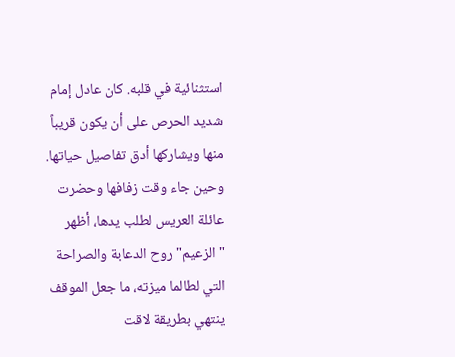استثنائية في قلبه. كان عادل إمام شديد الحرص على أن يكون قريباً منها ويشاركها أدق تفاصيل حياتها.
وحين جاء وقت زفافها وحضرت عائلة العريس لطلب يدها، أظهر "الزعيم" روح الدعابة والصراحة التي لطالما ميزته، ما جعل الموقف ينتهي بطريقة لاقت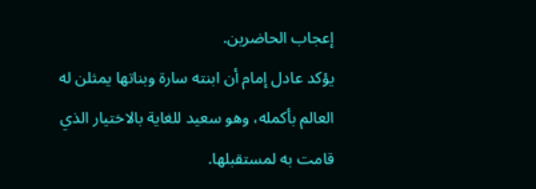إعجاب الحاضرين.
يؤكد عادل إمام أن ابنته سارة وبناتها يمثلن له العالم بأكمله، وهو سعيد للغاية بالاختيار الذي قامت به لمستقبلها.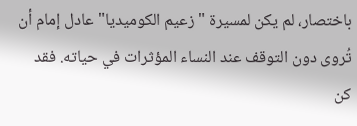باختصار، لم يكن لمسيرة "زعيم الكوميديا" عادل إمام أن تُروى دون التوقف عند النساء المؤثرات في حياته. فقد كن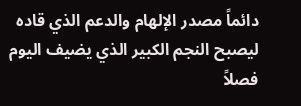دائماً مصدر الإلهام والدعم الذي قاده ليصبح النجم الكبير الذي يضيف اليوم فصلاً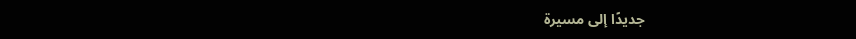جديدًا إلى مسيرة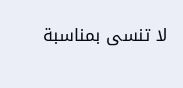لا تنسى بمناسبة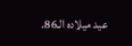عيد ميلاده الـ86.